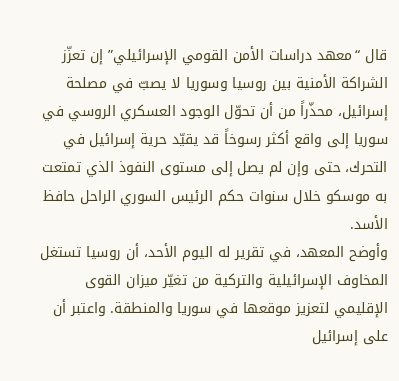قال “معهد دراسات الأمن القومي الإسرائيلي” إن تعزّز الشراكة الأمنية بين روسيا وسوريا لا يصبّ في مصلحة إسرائيل، محذّراً من أن تحوّل الوجود العسكري الروسي في سوريا إلى واقع أكثر رسوخاً قد يقيّد حرية إسرائيل في التحرك، حتى وإن لم يصل إلى مستوى النفوذ الذي تمتعت به موسكو خلال سنوات حكم الرئيس السوري الراحل حافظ الأسد.
وأوضح المعهد، في تقرير له اليوم الأحد، أن روسيا تستغل المخاوف الإسرائيلية والتركية من تغيّر ميزان القوى الإقليمي لتعزيز موقعها في سوريا والمنطقة. واعتبر أن على إسرائيل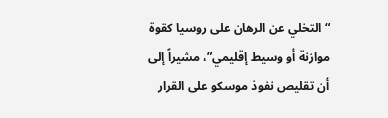“التخلي عن الرهان على روسيا كقوة موازنة أو وسيط إقليمي”، مشيراً إلى أن تقليص نفوذ موسكو على القرار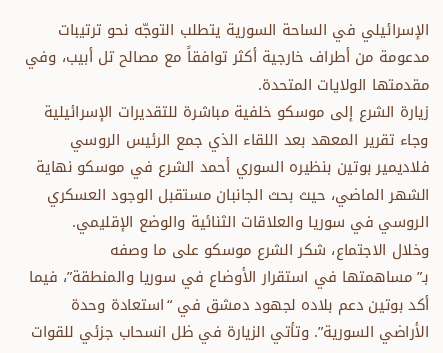الإسرائيلي في الساحة السورية يتطلب التوجّه نحو ترتيبات مدعومة من أطراف خارجية أكثر توافقاً مع مصالح تل أبيب، وفي مقدمتها الولايات المتحدة.
زيارة الشرع إلى موسكو خلفية مباشرة للتقديرات الإسرائيلية
وجاء تقرير المعهد بعد اللقاء الذي جمع الرئيس الروسي فلاديمير بوتين بنظيره السوري أحمد الشرع في موسكو نهاية الشهر الماضي، حيث بحث الجانبان مستقبل الوجود العسكري الروسي في سوريا والعلاقات الثنائية والوضع الإقليمي.
وخلال الاجتماع، شكر الشرع موسكو على ما وصفه بـ”مساهمتها في استقرار الأوضاع في سوريا والمنطقة”، فيما أكد بوتين دعم بلاده لجهود دمشق في “استعادة وحدة الأراضي السورية”. وتأتي الزيارة في ظل انسحاب جزئي للقوات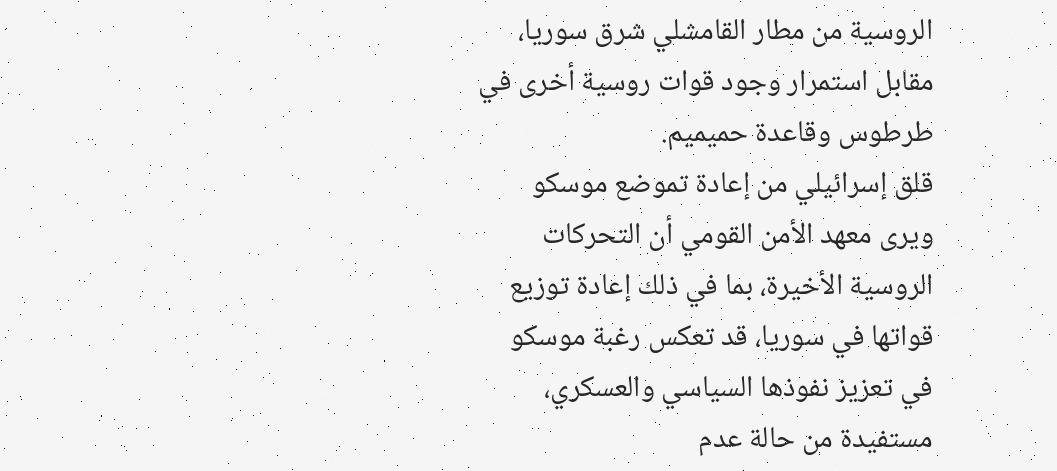الروسية من مطار القامشلي شرق سوريا، مقابل استمرار وجود قوات روسية أخرى في طرطوس وقاعدة حميميم.
قلق إسرائيلي من إعادة تموضع موسكو
ويرى معهد الأمن القومي أن التحركات الروسية الأخيرة، بما في ذلك إعادة توزيع قواتها في سوريا، قد تعكس رغبة موسكو في تعزيز نفوذها السياسي والعسكري، مستفيدة من حالة عدم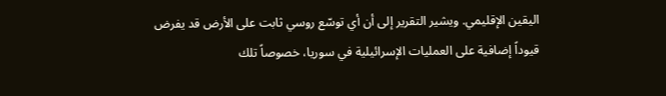اليقين الإقليمي. ويشير التقرير إلى أن أي توسّع روسي ثابت على الأرض قد يفرض قيوداً إضافية على العمليات الإسرائيلية في سوريا، خصوصاً تلك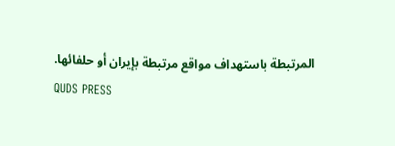المرتبطة باستهداف مواقع مرتبطة بإيران أو حلفائها.
QUDS PRESS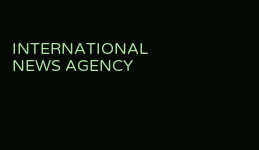INTERNATIONAL NEWS AGENCY